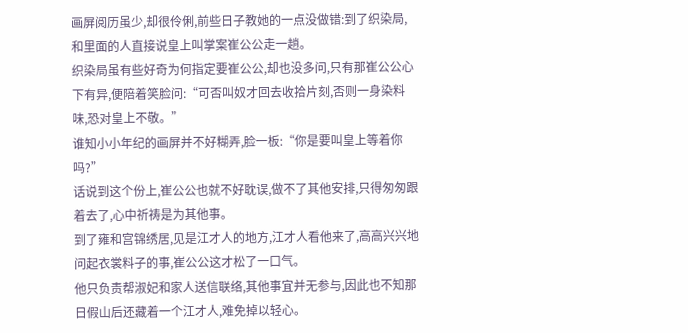画屏阅历虽少,却很伶俐,前些日子教她的一点没做错:到了织染局,和里面的人直接说皇上叫掌案崔公公走一趟。
织染局虽有些好奇为何指定要崔公公,却也没多问,只有那崔公公心下有异,便陪着笑脸问:“可否叫奴才回去收拾片刻,否则一身染料味,恐对皇上不敬。”
谁知小小年纪的画屏并不好糊弄,脸一板:“你是要叫皇上等着你吗?”
话说到这个份上,崔公公也就不好耽误,做不了其他安排,只得匆匆跟着去了,心中祈祷是为其他事。
到了雍和宫锦绣居,见是江才人的地方,江才人看他来了,高高兴兴地问起衣裳料子的事,崔公公这才松了一口气。
他只负责帮淑妃和家人送信联络,其他事宜并无参与,因此也不知那日假山后还藏着一个江才人,难免掉以轻心。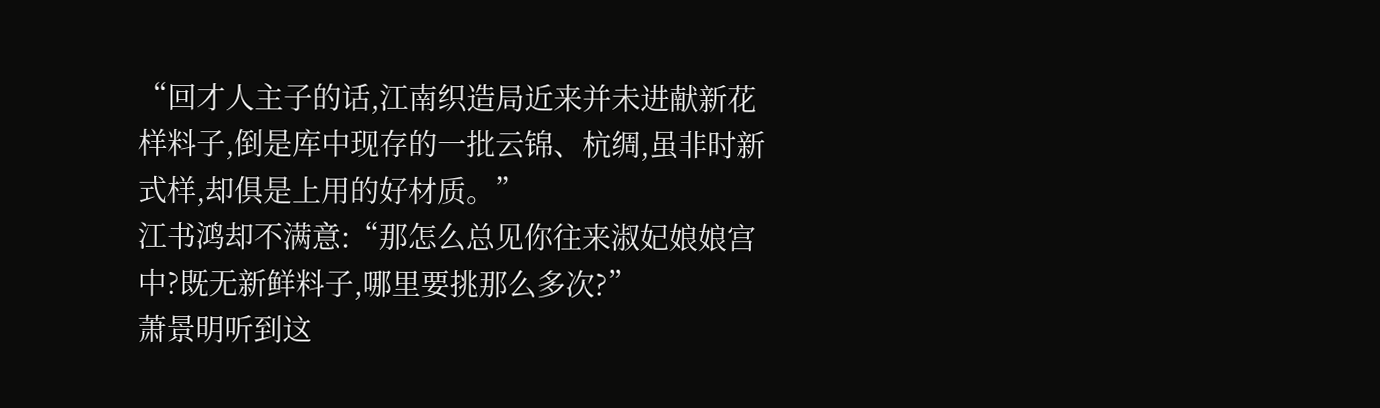“回才人主子的话,江南织造局近来并未进献新花样料子,倒是库中现存的一批云锦、杭绸,虽非时新式样,却俱是上用的好材质。”
江书鸿却不满意:“那怎么总见你往来淑妃娘娘宫中?既无新鲜料子,哪里要挑那么多次?”
萧景明听到这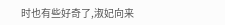时也有些好奇了,淑妃向来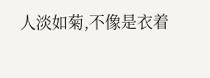人淡如菊,不像是衣着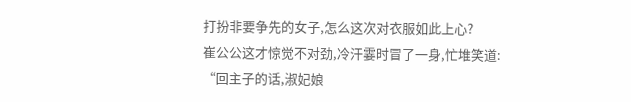打扮非要争先的女子,怎么这次对衣服如此上心?
崔公公这才惊觉不对劲,冷汗霎时冒了一身,忙堆笑道:
“回主子的话,淑妃娘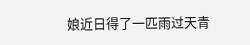娘近日得了一匹雨过天青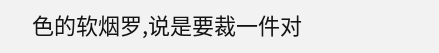色的软烟罗,说是要裁一件对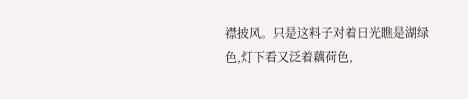襟披风。只是这料子对着日光瞧是湖绿色,灯下看又泛着藕荷色,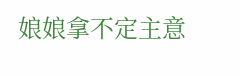娘娘拿不定主意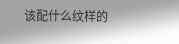该配什么纹样的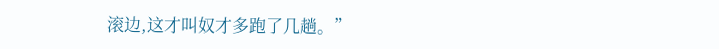滚边,这才叫奴才多跑了几趟。”